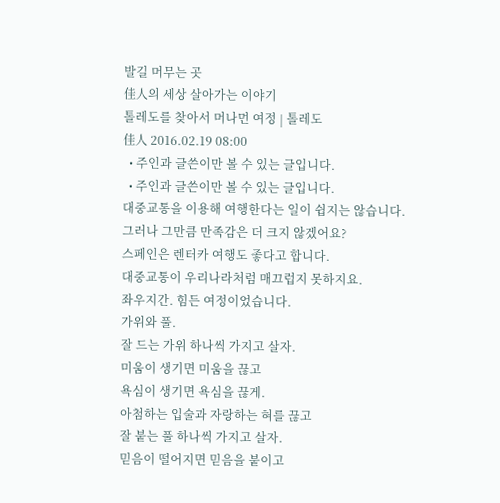발길 머무는 곳
佳人의 세상 살아가는 이야기
톨레도를 찾아서 머나먼 여정 | 톨레도
佳人 2016.02.19 08:00
  • 주인과 글쓴이만 볼 수 있는 글입니다.
  • 주인과 글쓴이만 볼 수 있는 글입니다.
대중교통을 이용해 여행한다는 일이 쉽지는 않습니다.
그러나 그만큼 만족감은 더 크지 않겠어요?
스페인은 렌터카 여행도 좋다고 합니다.
대중교통이 우리나라처럼 매끄럽지 못하지요.
좌우지간. 힘든 여정이었습니다.
가위와 풀.
잘 드는 가위 하나씩 가지고 살자.
미움이 생기면 미움을 끊고
욕심이 생기면 욕심을 끊게.
아첨하는 입술과 자랑하는 혀를 끊고
잘 붙는 풀 하나씩 가지고 살자.
믿음이 떨어지면 믿음을 붙이고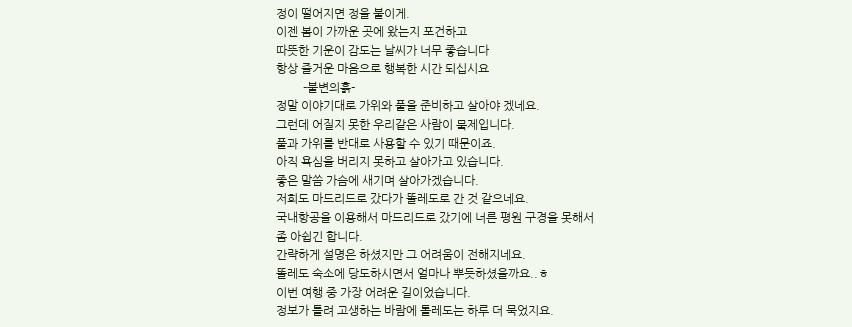정이 떨어지면 정을 붙이게.
이젠 봄이 가까운 곳에 왔는지 포건하고
따뜻한 기운이 감도는 날씨가 너무 좋습니다
항상 즐거운 마음으로 행복한 시간 되십시요
         -불변의흙-
정말 이야기대로 가위와 풀을 준비하고 살아야 겠네요.
그런데 어질지 못한 우리같은 사람이 뭌제입니다.
풀과 가위를 반대로 사용할 수 있기 때문이죠.
아직 욕심을 버리지 못하고 살아가고 있습니다.
좋은 말씀 가슴에 새기며 살아가겠습니다.
저희도 마드리드로 갔다가 똘레도로 간 것 같으네요.
국내항공을 이용해서 마드리드로 갔기에 너른 평원 구경을 못해서
좀 아쉽긴 합니다.
간략하게 설명은 하셨지만 그 어려움이 전해지네요.
똘레도 숙소에 당도하시면서 얼마나 뿌듯하셨을까요..ㅎ
이번 여행 중 가장 어려운 길이었습니다.
정보가 틀려 고생하는 바람에 톨레도는 하루 더 묵었지요.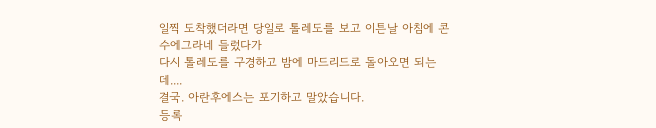일찍 도착했더라면 당일로 톨레도를 보고 이튼날 아침에 콘수에그라네 들렀다가
다시 톨레도를 구경하고 밤에 마드리드로 돌아오면 되는데....
결국. 아란후에스는 포기하고 말았습니다.
등록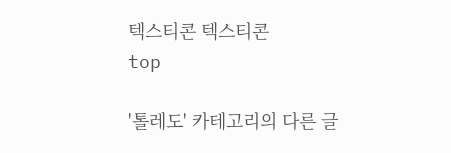텍스티콘 텍스티콘
top

'톨레도' 카테고리의 다른 글